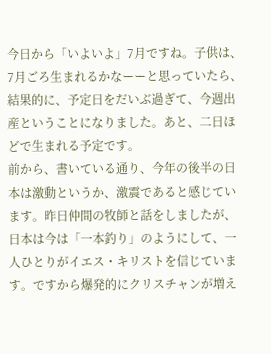今日から「いよいよ」7月ですね。子供は、7月ごろ生まれるかなーーと思っていたら、結果的に、予定日をだいぶ過ぎて、今週出産ということになりました。あと、二日ほどで生まれる予定です。
前から、書いている通り、今年の後半の日本は激動というか、激震であると感じています。昨日仲間の牧師と話をしましたが、日本は今は「一本釣り」のようにして、一人ひとりがイエス・キリストを信じています。ですから爆発的にクリスチャンが増え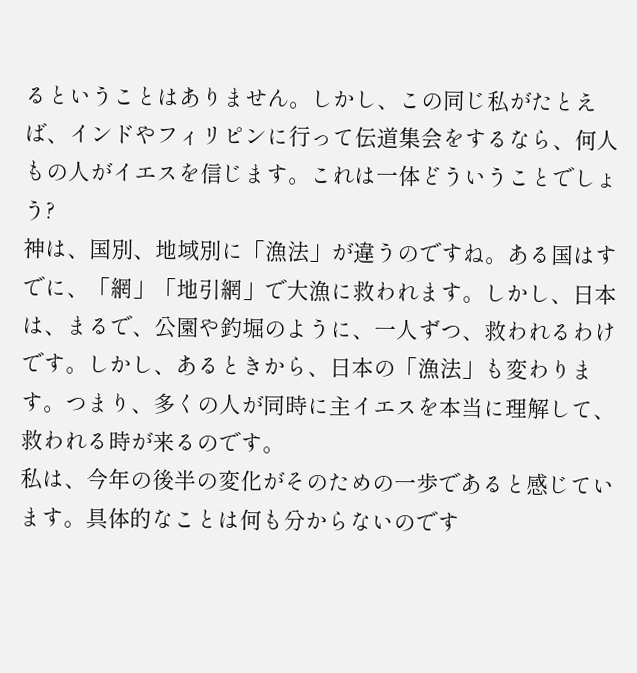るということはありません。しかし、この同じ私がたとえば、インドやフィリピンに行って伝道集会をするなら、何人もの人がイエスを信じます。これは一体どういうことでしょう?
神は、国別、地域別に「漁法」が違うのですね。ある国はすでに、「網」「地引網」で大漁に救われます。しかし、日本は、まるで、公園や釣堀のように、一人ずつ、救われるわけです。しかし、あるときから、日本の「漁法」も変わります。つまり、多くの人が同時に主イエスを本当に理解して、救われる時が来るのです。
私は、今年の後半の変化がそのための一歩であると感じています。具体的なことは何も分からないのです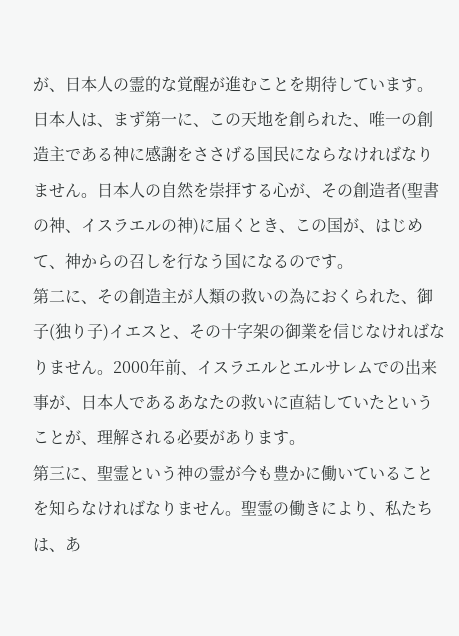が、日本人の霊的な覚醒が進むことを期待しています。
日本人は、まず第一に、この天地を創られた、唯一の創造主である神に感謝をささげる国民にならなければなりません。日本人の自然を崇拝する心が、その創造者(聖書の神、イスラエルの神)に届くとき、この国が、はじめて、神からの召しを行なう国になるのです。
第二に、その創造主が人類の救いの為におくられた、御子(独り子)イエスと、その十字架の御業を信じなければなりません。2000年前、イスラエルとエルサレムでの出来事が、日本人であるあなたの救いに直結していたということが、理解される必要があります。
第三に、聖霊という神の霊が今も豊かに働いていることを知らなければなりません。聖霊の働きにより、私たちは、あ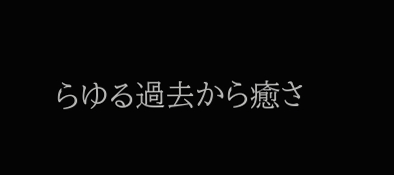らゆる過去から癒さ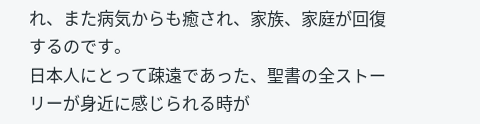れ、また病気からも癒され、家族、家庭が回復するのです。
日本人にとって疎遠であった、聖書の全ストーリーが身近に感じられる時が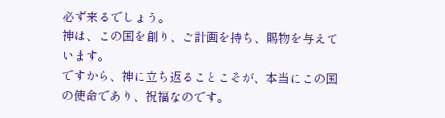必ず来るでしょう。
神は、この国を創り、ご計画を持ち、賜物を与えています。
ですから、神に立ち返ることこそが、本当にこの国の使命であり、祝福なのです。